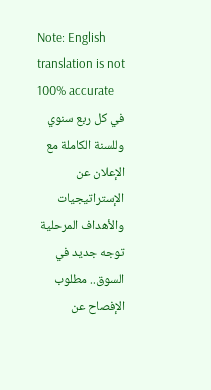Note: English translation is not 100% accurate
في كل ربع سنوي وللسنة الكاملة مع الإعلان عن الإستراتيجيات والأهداف المرحلية
توجه جديد في السوق.. مطلوب الإفصاح عن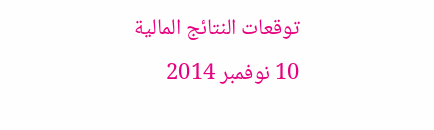توقعات النتائج المالية
10 نوفمبر 2014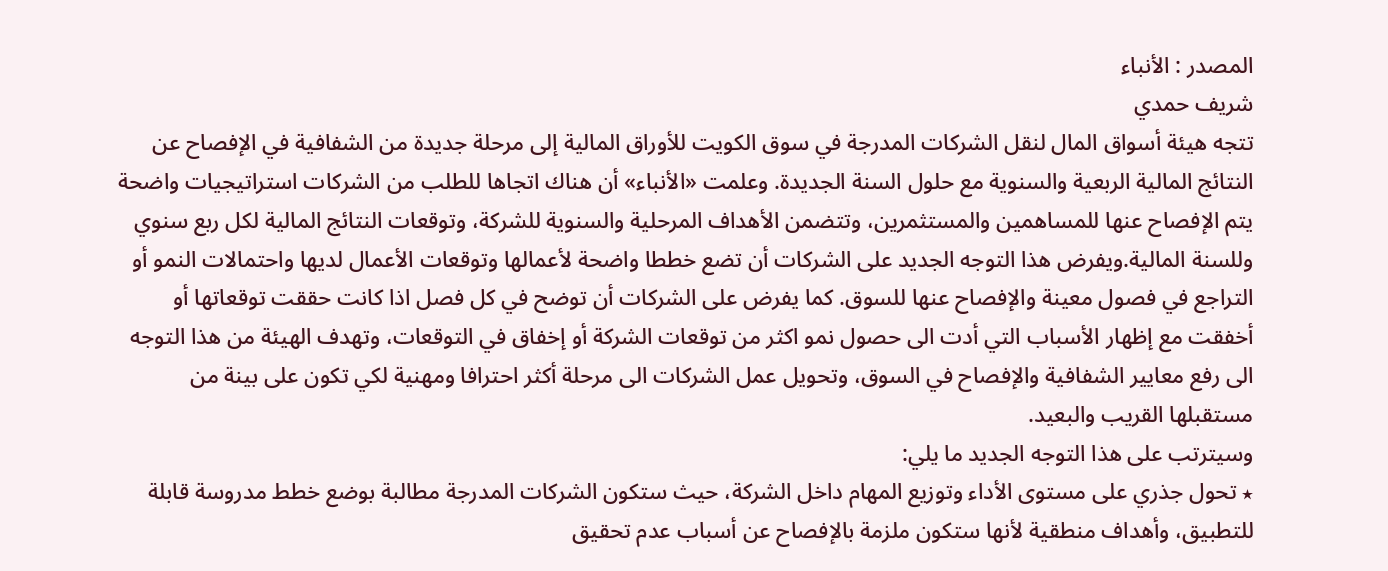المصدر : الأنباء
شريف حمدي
تتجه هيئة أسواق المال لنقل الشركات المدرجة في سوق الكويت للأوراق المالية إلى مرحلة جديدة من الشفافية في الإفصاح عن النتائج المالية الربعية والسنوية مع حلول السنة الجديدة. وعلمت «الأنباء» أن هناك اتجاها للطلب من الشركات استراتيجيات واضحة يتم الإفصاح عنها للمساهمين والمستثمرين، وتتضمن الأهداف المرحلية والسنوية للشركة، وتوقعات النتائج المالية لكل ربع سنوي وللسنة المالية.ويفرض هذا التوجه الجديد على الشركات أن تضع خططا واضحة لأعمالها وتوقعات الأعمال لديها واحتمالات النمو أو التراجع في فصول معينة والإفصاح عنها للسوق. كما يفرض على الشركات أن توضح في كل فصل اذا كانت حققت توقعاتها أو أخفقت مع إظهار الأسباب التي أدت الى حصول نمو اكثر من توقعات الشركة أو إخفاق في التوقعات، وتهدف الهيئة من هذا التوجه الى رفع معايير الشفافية والإفصاح في السوق، وتحويل عمل الشركات الى مرحلة أكثر احترافا ومهنية لكي تكون على بينة من مستقبلها القريب والبعيد.
وسيترتب على هذا التوجه الجديد ما يلي:
٭ تحول جذري على مستوى الأداء وتوزيع المهام داخل الشركة، حيث ستكون الشركات المدرجة مطالبة بوضع خطط مدروسة قابلة للتطبيق، وأهداف منطقية لأنها ستكون ملزمة بالإفصاح عن أسباب عدم تحقيق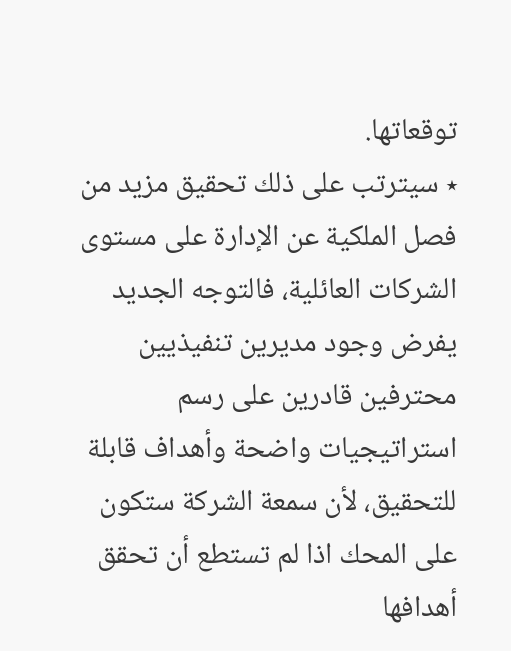توقعاتها.
٭ سيترتب على ذلك تحقيق مزيد من فصل الملكية عن الإدارة على مستوى الشركات العائلية، فالتوجه الجديد يفرض وجود مديرين تنفيذيين محترفين قادرين على رسم استراتيجيات واضحة وأهداف قابلة للتحقيق، لأن سمعة الشركة ستكون على المحك اذا لم تستطع أن تحقق أهدافها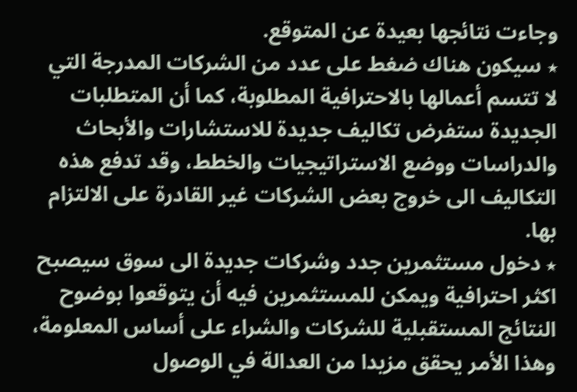وجاءت نتائجها بعيدة عن المتوقع.
٭ سيكون هناك ضغط على عدد من الشركات المدرجة التي لا تتسم أعمالها بالاحترافية المطلوبة، كما أن المتطلبات الجديدة ستفرض تكاليف جديدة للاستشارات والأبحاث والدراسات ووضع الاستراتيجيات والخطط، وقد تدفع هذه التكاليف الى خروج بعض الشركات غير القادرة على الالتزام بها.
٭ دخول مستثمرين جدد وشركات جديدة الى سوق سيصبح اكثر احترافية ويمكن للمستثمرين فيه أن يتوقعوا بوضوح النتائج المستقبلية للشركات والشراء على أساس المعلومة، وهذا الأمر يحقق مزيدا من العدالة في الوصول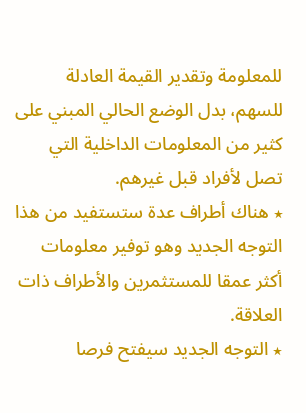للمعلومة وتقدير القيمة العادلة للسهم، بدل الوضع الحالي المبني على كثير من المعلومات الداخلية التي تصل لأفراد قبل غيرهم.
٭ هناك أطراف عدة ستستفيد من هذا التوجه الجديد وهو توفير معلومات أكثر عمقا للمستثمرين والأطراف ذات العلاقة.
٭ التوجه الجديد سيفتح فرصا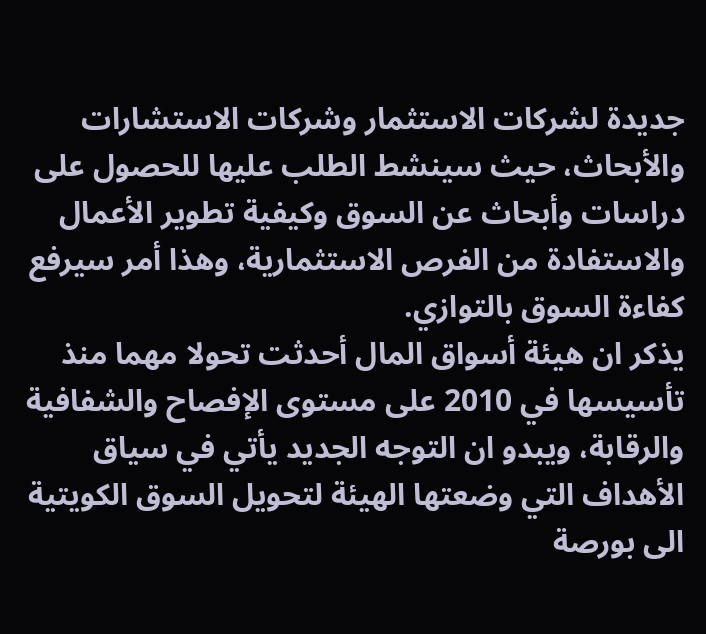جديدة لشركات الاستثمار وشركات الاستشارات والأبحاث، حيث سينشط الطلب عليها للحصول على دراسات وأبحاث عن السوق وكيفية تطوير الأعمال والاستفادة من الفرص الاستثمارية، وهذا أمر سيرفع كفاءة السوق بالتوازي.
يذكر ان هيئة أسواق المال أحدثت تحولا مهما منذ تأسيسها في 2010 على مستوى الإفصاح والشفافية والرقابة، ويبدو ان التوجه الجديد يأتي في سياق الأهداف التي وضعتها الهيئة لتحويل السوق الكويتية الى بورصة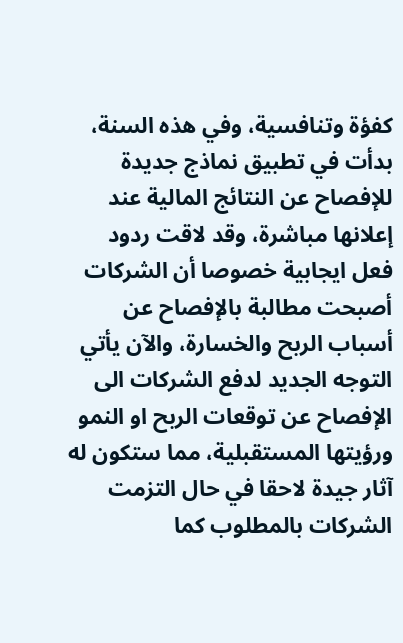كفؤة وتنافسية، وفي هذه السنة، بدأت في تطبيق نماذج جديدة للإفصاح عن النتائج المالية عند إعلانها مباشرة، وقد لاقت ردود فعل ايجابية خصوصا أن الشركات أصبحت مطالبة بالإفصاح عن أسباب الربح والخسارة، والآن يأتي التوجه الجديد لدفع الشركات الى الإفصاح عن توقعات الربح او النمو ورؤيتها المستقبلية، مما ستكون له آثار جيدة لاحقا في حال التزمت الشركات بالمطلوب كما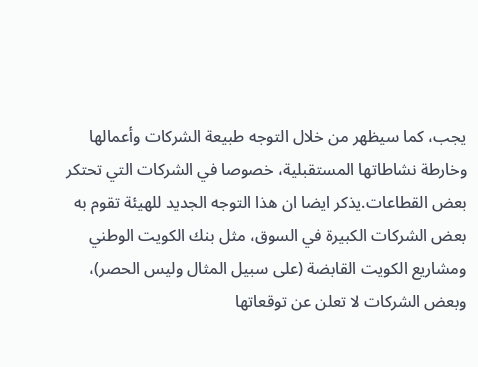يجب، كما سيظهر من خلال التوجه طبيعة الشركات وأعمالها وخارطة نشاطاتها المستقبلية، خصوصا في الشركات التي تحتكر بعض القطاعات.يذكر ايضا ان هذا التوجه الجديد للهيئة تقوم به بعض الشركات الكبيرة في السوق، مثل بنك الكويت الوطني ومشاريع الكويت القابضة (على سبيل المثال وليس الحصر)، وبعض الشركات لا تعلن عن توقعاتها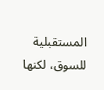المستقبلية للسوق، لكنها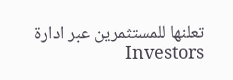تعلنها للمستثمرين عبر ادارة Investors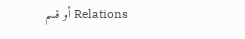Relations أو قسم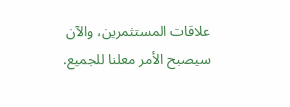علاقات المستثمرين، والآن سيصبح الأمر معلنا للجميع.